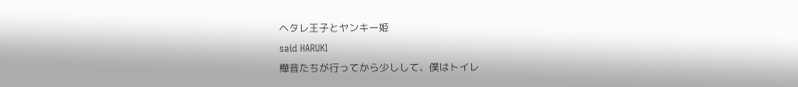ヘタレ王子とヤンキー姫
said HARUKI
樺音たちが行ってから少しして、僕はトイレ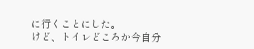に行くことにした。
けど、トイレどころか今自分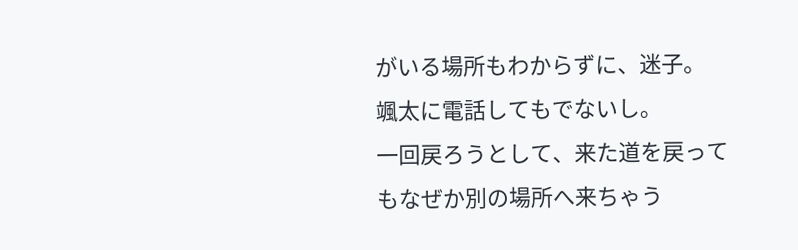がいる場所もわからずに、迷子。
颯太に電話してもでないし。
一回戻ろうとして、来た道を戻ってもなぜか別の場所へ来ちゃう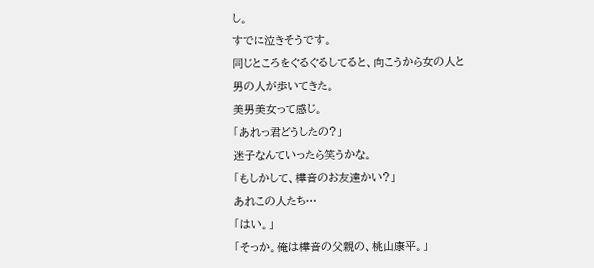し。
すでに泣きそうです。
同じところをぐるぐるしてると、向こうから女の人と男の人が歩いてきた。
美男美女って感じ。
「あれっ君どうしたの?」
迷子なんていったら笑うかな。
「もしかして、樺音のお友達かい?」
あれこの人たち…
「はい。」
「そっか。俺は樺音の父親の、桃山康平。」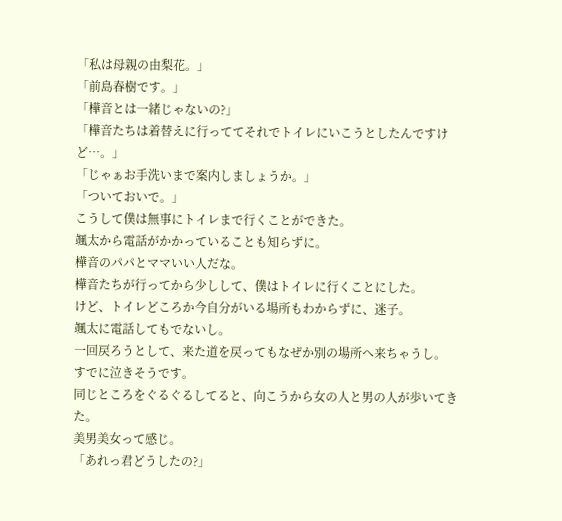「私は母親の由梨花。」
「前島春樹です。」
「樺音とは一緒じゃないの?」
「樺音たちは着替えに行っててそれでトイレにいこうとしたんですけど…。」
「じゃぁお手洗いまで案内しましょうか。」
「ついておいで。」
こうして僕は無事にトイレまで行くことができた。
颯太から電話がかかっていることも知らずに。
樺音のパパとママいい人だな。
樺音たちが行ってから少しして、僕はトイレに行くことにした。
けど、トイレどころか今自分がいる場所もわからずに、迷子。
颯太に電話してもでないし。
一回戻ろうとして、来た道を戻ってもなぜか別の場所へ来ちゃうし。
すでに泣きそうです。
同じところをぐるぐるしてると、向こうから女の人と男の人が歩いてきた。
美男美女って感じ。
「あれっ君どうしたの?」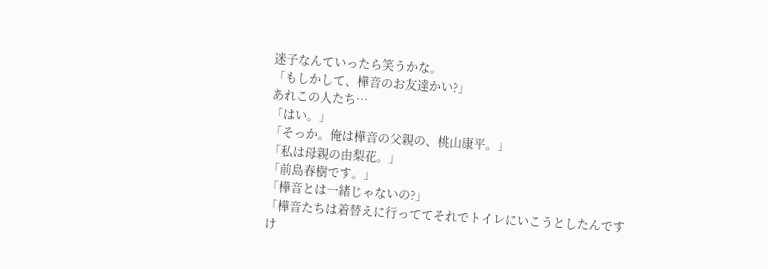迷子なんていったら笑うかな。
「もしかして、樺音のお友達かい?」
あれこの人たち…
「はい。」
「そっか。俺は樺音の父親の、桃山康平。」
「私は母親の由梨花。」
「前島春樹です。」
「樺音とは一緒じゃないの?」
「樺音たちは着替えに行っててそれでトイレにいこうとしたんですけ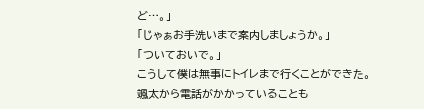ど…。」
「じゃぁお手洗いまで案内しましょうか。」
「ついておいで。」
こうして僕は無事にトイレまで行くことができた。
颯太から電話がかかっていることも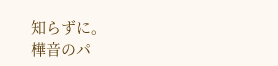知らずに。
樺音のパ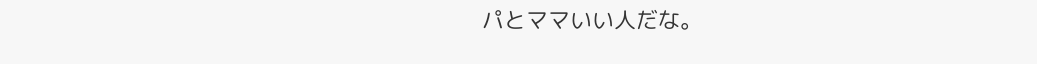パとママいい人だな。